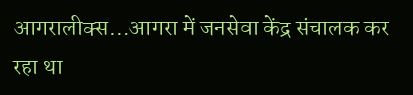आगरालीक्स…आगरा में जनसेवा केंद्र संचालक कर रहा था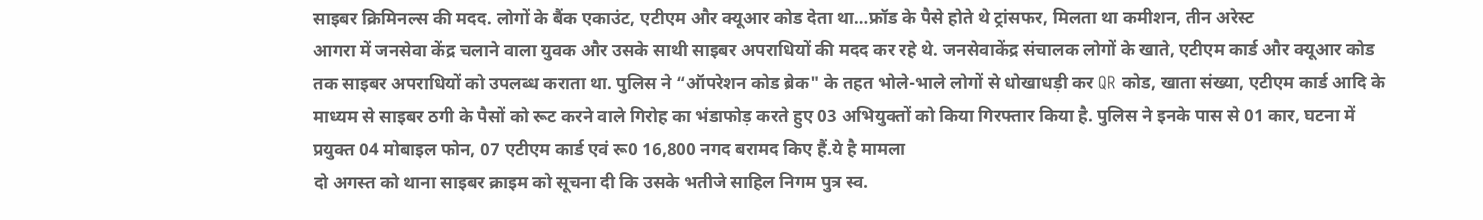साइबर क्रिमिनल्स की मदद. लोगों के बैंक एकाउंट, एटीएम और क्यूआर कोड देता था…फ्रॉड के पैसे होते थे ट्रांसफर, मिलता था कमीशन, तीन अरेस्ट
आगरा में जनसेवा केंद्र चलाने वाला युवक और उसके साथी साइबर अपराधियों की मदद कर रहे थे. जनसेवाकेंद्र संचालक लोगों के खाते, एटीएम कार्ड और क्यूआर कोड तक साइबर अपराधियों को उपलब्ध कराता था. पुलिस ने “ऑपरेशन कोड ब्रेक" के तहत भोले-भाले लोगों से धोखाधड़ी कर QR कोड, खाता संख्या, एटीएम कार्ड आदि के माध्यम से साइबर ठगी के पैसों को रूट करने वाले गिरोह का भंडाफोड़ करते हुए 03 अभियुक्तों को किया गिरफ्तार किया है. पुलिस ने इनके पास से 01 कार, घटना में प्रयुक्त 04 मोबाइल फोन, 07 एटीएम कार्ड एवं रू0 16,800 नगद बरामद किए हैं.ये है मामला
दो अगस्त को थाना साइबर क्राइम को सूचना दी कि उसके भतीजे साहिल निगम पुत्र स्व.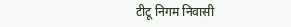टीटू निगम निवासी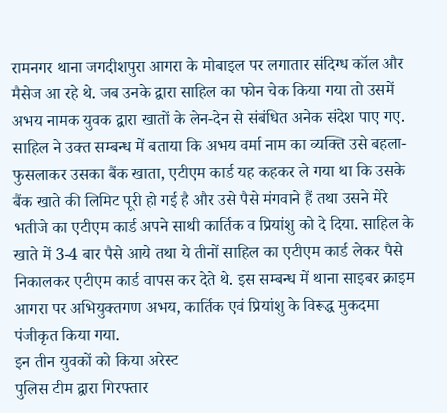रामनगर थाना जगदीशपुरा आगरा के मोबाइल पर लगातार संदिग्ध कॉल और मैसेज आ रहे थे. जब उनके द्वारा साहिल का फोन चेक किया गया तो उसमें अभय नामक युवक द्वारा खातों के लेन-देन से संबंधित अनेक संदेश पाए गए. साहिल ने उक्त सम्बन्ध में बताया कि अभय वर्मा नाम का व्यक्ति उसे बहला- फुसलाकर उसका बैंक खाता, एटीएम कार्ड यह कहकर ले गया था कि उसके बैंक खाते की लिमिट पूरी हो गई है और उसे पैसे मंगवाने हैं तथा उसने मेरे भतीजे का एटीएम कार्ड अपने साथी कार्तिक व प्रियांशु को दे दिया. साहिल के खाते में 3-4 बार पैसे आये तथा ये तीनों साहिल का एटीएम कार्ड लेकर पैसे निकालकर एटीएम कार्ड वापस कर देते थे. इस सम्बन्ध में थाना साइबर क्राइम आगरा पर अभियुक्तगण अभय, कार्तिक एवं प्रियांशु के विरूद्ध मुकदमा पंजीकृत किया गया.
इन तीन युवकों को किया अरेस्ट
पुलिस टीम द्वारा गिरफ्तार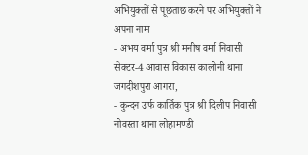अभियुक्तों से पूछताछ करने पर अभियुक्तों ने अपना नाम
- अभय वर्मा पुत्र श्री मनीष वर्मा निवासी सेक्टर-4 आवास विकास कालोनी थाना जगदीशपुरा आगरा,
- कुन्दन उर्फ कार्तिक पुत्र श्री दिलीप निवासी नोवस्ता थाना लोहामण्डी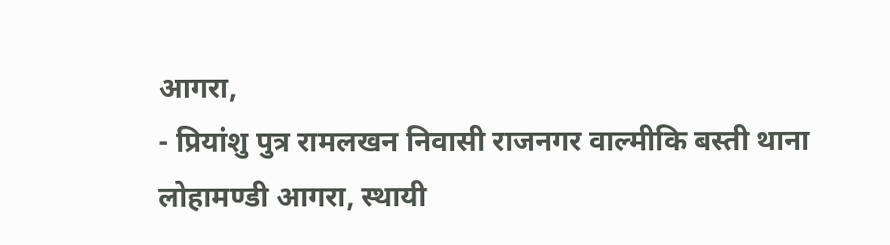आगरा,
- प्रियांशु पुत्र रामलखन निवासी राजनगर वाल्मीकि बस्ती थाना लोहामण्डी आगरा, स्थायी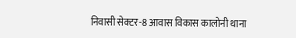निवासी सेक्टर-8 आवास विकास कालोनी थाना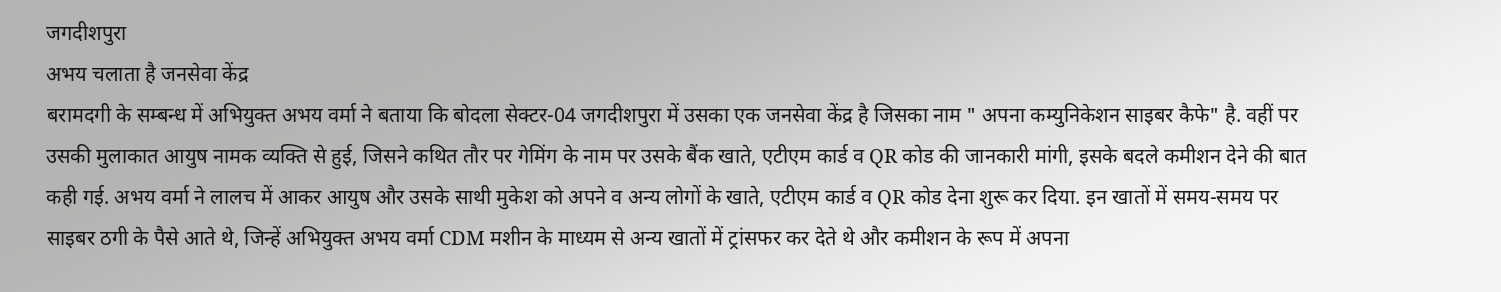जगदीशपुरा
अभय चलाता है जनसेवा केंद्र
बरामदगी के सम्बन्ध में अभियुक्त अभय वर्मा ने बताया कि बोदला सेक्टर-04 जगदीशपुरा में उसका एक जनसेवा केंद्र है जिसका नाम " अपना कम्युनिकेशन साइबर कैफे" है. वहीं पर उसकी मुलाकात आयुष नामक व्यक्ति से हुई, जिसने कथित तौर पर गेमिंग के नाम पर उसके बैंक खाते, एटीएम कार्ड व QR कोड की जानकारी मांगी, इसके बदले कमीशन देने की बात कही गई. अभय वर्मा ने लालच में आकर आयुष और उसके साथी मुकेश को अपने व अन्य लोगों के खाते, एटीएम कार्ड व QR कोड देना शुरू कर दिया. इन खातों में समय-समय पर साइबर ठगी के पैसे आते थे, जिन्हें अभियुक्त अभय वर्मा CDM मशीन के माध्यम से अन्य खातों में ट्रांसफर कर देते थे और कमीशन के रूप में अपना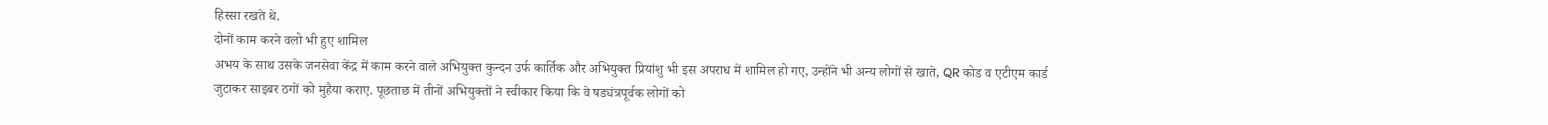हिस्सा रखते थे.
दोनों काम करने वलो भी हुए शामिल
अभय के साथ उसके जनसेवा केंद्र में काम करने वाले अभियुक्त कुन्दन उर्फ कार्तिक और अभियुक्त प्रियांशु भी इस अपराध में शामिल हो गए, उन्होंने भी अन्य लोगों से खाते, QR कोड व एटीएम कार्ड जुटाकर साइबर ठगों को मुहैया कराए. पूछताछ में तीनों अभियुक्तों ने स्वीकार किया कि वे षड्यंत्रपूर्वक लोगों को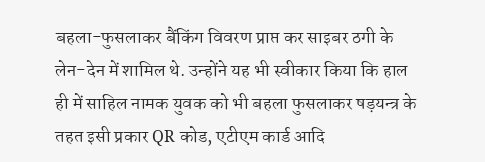बहला-फुसलाकर बैंकिंग विवरण प्राप्त कर साइबर ठगी के लेन-देन में शामिल थे. उन्होंने यह भी स्वीकार किया कि हाल ही में साहिल नामक युवक को भी बहला फुसलाकर षड़यन्त्र के तहत इसी प्रकार QR कोड, एटीएम कार्ड आदि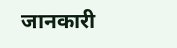जानकारी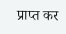प्राप्त कर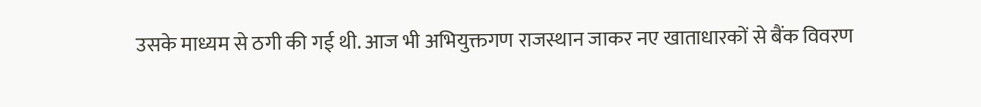उसके माध्यम से ठगी की गई थी. आज भी अभियुक्तगण राजस्थान जाकर नए खाताधारकों से बैंक विवरण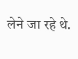लेने जा रहे थे.